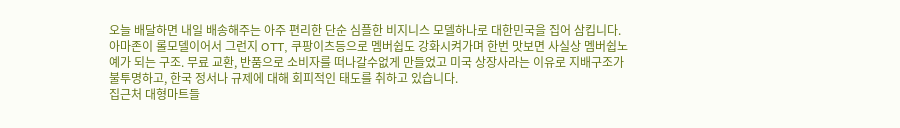오늘 배달하면 내일 배송해주는 아주 편리한 단순 심플한 비지니스 모델하나로 대한민국을 집어 삼킵니다.
아마존이 롤모델이어서 그런지 OTT, 쿠팡이츠등으로 멤버쉽도 강화시켜가며 한번 맛보면 사실상 멤버쉽노예가 되는 구조. 무료 교환, 반품으로 소비자를 떠나갈수없게 만들었고 미국 상장사라는 이유로 지배구조가 불투명하고, 한국 정서나 규제에 대해 회피적인 태도를 취하고 있습니다.
집근처 대형마트들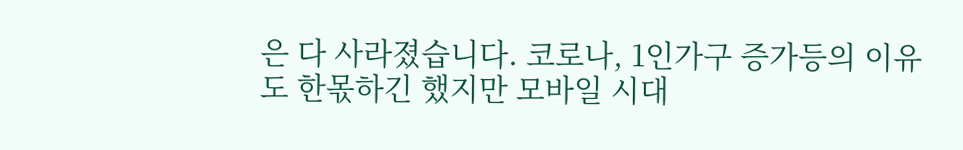은 다 사라졌습니다. 코로나, 1인가구 증가등의 이유도 한몫하긴 했지만 모바일 시대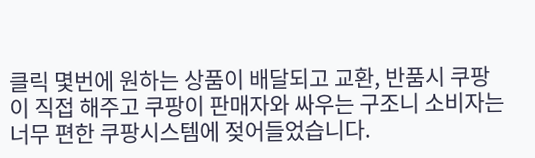클릭 몇번에 원하는 상품이 배달되고 교환, 반품시 쿠팡이 직접 해주고 쿠팡이 판매자와 싸우는 구조니 소비자는 너무 편한 쿠팡시스템에 젖어들었습니다.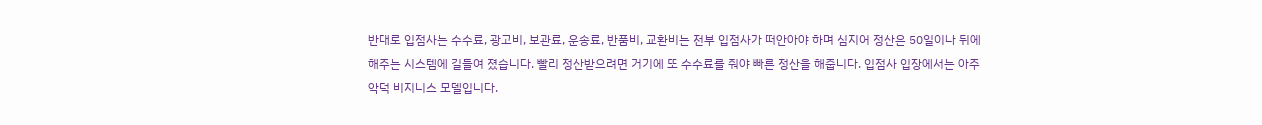반대로 입점사는 수수료, 광고비, 보관료, 운송료, 반품비, 교환비는 전부 입점사가 떠안아야 하며 심지어 정산은 50일이나 뒤에 해주는 시스템에 길들여 졌습니다. 빨리 정산받으려면 거기에 또 수수료를 줘야 빠른 정산을 해줍니다. 입점사 입장에서는 아주 악덕 비지니스 모델입니다.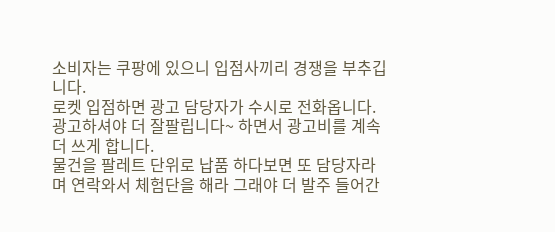소비자는 쿠팡에 있으니 입점사끼리 경쟁을 부추깁니다.
로켓 입점하면 광고 담당자가 수시로 전화옵니다. 광고하셔야 더 잘팔립니다~ 하면서 광고비를 계속 더 쓰게 합니다.
물건을 팔레트 단위로 납품 하다보면 또 담당자라며 연락와서 체험단을 해라 그래야 더 발주 들어간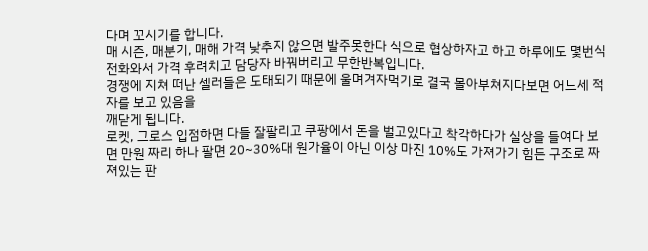다며 꼬시기를 합니다.
매 시즌, 매분기, 매해 가격 낮추지 않으면 발주못한다 식으로 협상하자고 하고 하루에도 몇번식 전화와서 가격 후려치고 담당자 바꿔버리고 무한반복입니다.
경쟁에 지쳐 떠난 셀러들은 도태되기 때문에 울며겨자먹기로 결국 몰아부쳐지다보면 어느세 적자를 보고 있음을
깨닫게 됩니다.
로켓, 그로스 입점하면 다들 잘팔리고 쿠팡에서 돈을 벌고있다고 착각하다가 실상을 들여다 보면 만원 짜리 하나 팔면 20~30%대 원가율이 아닌 이상 마진 10%도 가져가기 힘든 구조로 짜져있는 판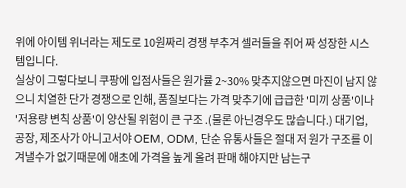위에 아이템 위너라는 제도로 10원짜리 경쟁 부추겨 셀러들을 쥐어 짜 성장한 시스템입니다.
실상이 그렇다보니 쿠팡에 입점사들은 원가률 2~30% 맞추지않으면 마진이 남지 않으니 치열한 단가 경쟁으로 인해, 품질보다는 가격 맞추기에 급급한 '미끼 상품'이나 '저용량 변칙 상품'이 양산될 위험이 큰 구조 .(물론 아닌경우도 많습니다.) 대기업, 공장, 제조사가 아니고서야 OEM, ODM, 단순 유통사들은 절대 저 원가 구조를 이겨낼수가 없기때문에 애초에 가격을 높게 올려 판매 해야지만 남는구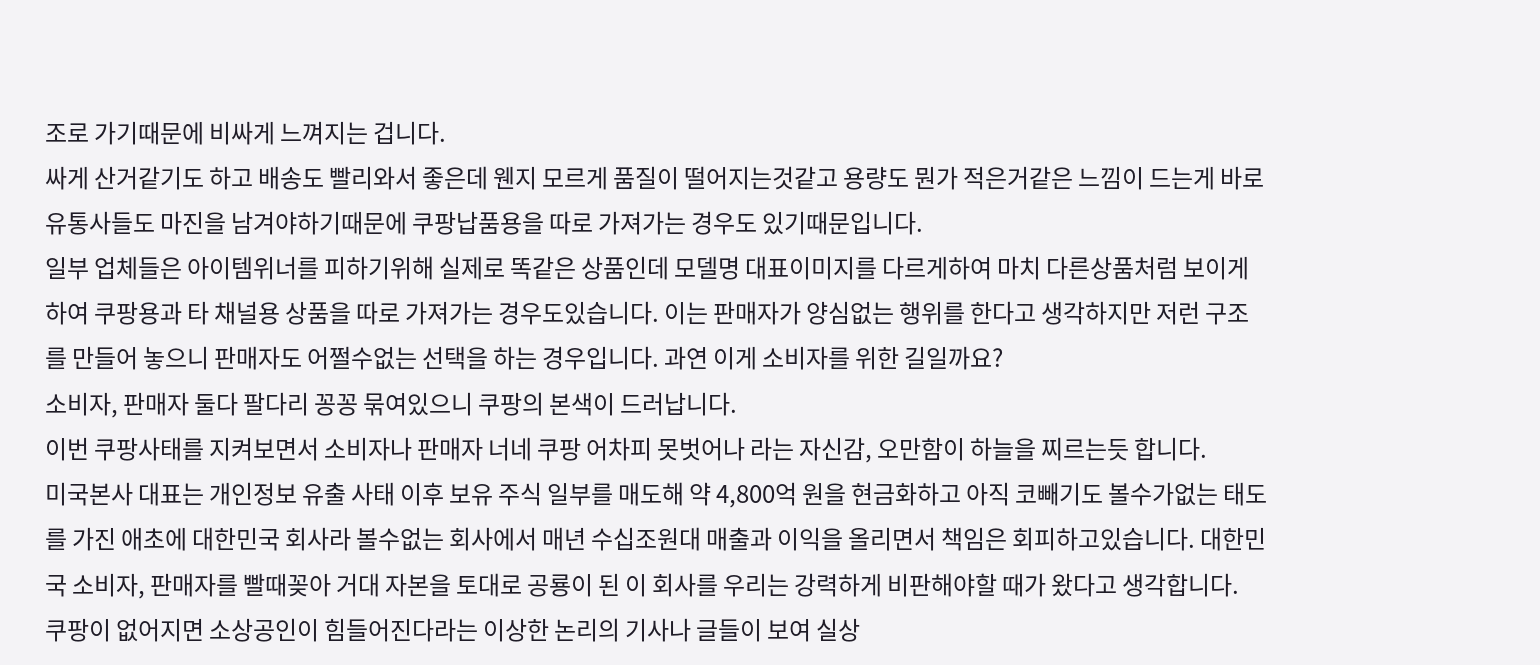조로 가기때문에 비싸게 느껴지는 겁니다.
싸게 산거같기도 하고 배송도 빨리와서 좋은데 웬지 모르게 품질이 떨어지는것같고 용량도 뭔가 적은거같은 느낌이 드는게 바로 유통사들도 마진을 남겨야하기때문에 쿠팡납품용을 따로 가져가는 경우도 있기때문입니다.
일부 업체들은 아이템위너를 피하기위해 실제로 똑같은 상품인데 모델명 대표이미지를 다르게하여 마치 다른상품처럼 보이게 하여 쿠팡용과 타 채널용 상품을 따로 가져가는 경우도있습니다. 이는 판매자가 양심없는 행위를 한다고 생각하지만 저런 구조를 만들어 놓으니 판매자도 어쩔수없는 선택을 하는 경우입니다. 과연 이게 소비자를 위한 길일까요?
소비자, 판매자 둘다 팔다리 꽁꽁 묶여있으니 쿠팡의 본색이 드러납니다.
이번 쿠팡사태를 지켜보면서 소비자나 판매자 너네 쿠팡 어차피 못벗어나 라는 자신감, 오만함이 하늘을 찌르는듯 합니다.
미국본사 대표는 개인정보 유출 사태 이후 보유 주식 일부를 매도해 약 4,800억 원을 현금화하고 아직 코빼기도 볼수가없는 태도를 가진 애초에 대한민국 회사라 볼수없는 회사에서 매년 수십조원대 매출과 이익을 올리면서 책임은 회피하고있습니다. 대한민국 소비자, 판매자를 빨때꽂아 거대 자본을 토대로 공룡이 된 이 회사를 우리는 강력하게 비판해야할 때가 왔다고 생각합니다.
쿠팡이 없어지면 소상공인이 힘들어진다라는 이상한 논리의 기사나 글들이 보여 실상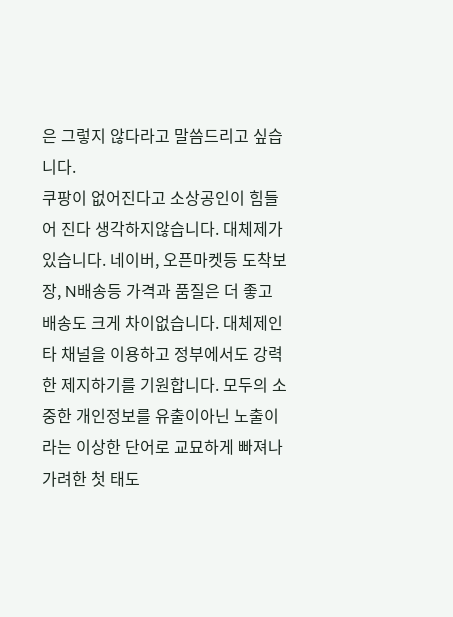은 그렇지 않다라고 말씀드리고 싶습니다.
쿠팡이 없어진다고 소상공인이 힘들어 진다 생각하지않습니다. 대체제가 있습니다. 네이버, 오픈마켓등 도착보장, N배송등 가격과 품질은 더 좋고 배송도 크게 차이없습니다. 대체제인 타 채널을 이용하고 정부에서도 강력한 제지하기를 기원합니다. 모두의 소중한 개인정보를 유출이아닌 노출이라는 이상한 단어로 교묘하게 빠져나가려한 첫 태도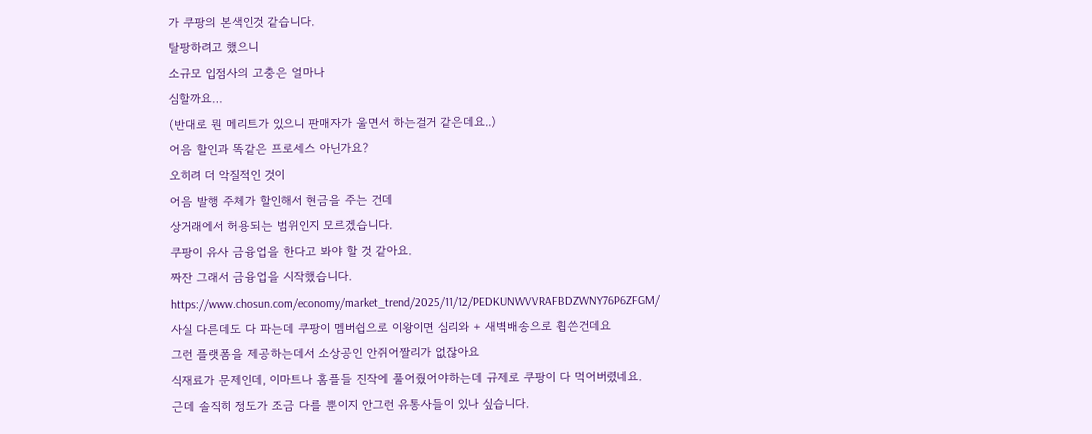가 쿠팡의 본색인것 같습니다.
탈팡하려고 했으니
소규모 입점사의 고충은 얼마나
심할까요…
(반대로 뭔 메리트가 있으니 판매자가 울면서 하는걸거 같은데요..)
어음 할인과 똑같은 프로세스 아닌가요?
오히려 더 악질적인 것이
어음 발행 주체가 할인해서 현금을 주는 건데
상거래에서 허용되는 범위인지 모르겠습니다.
쿠팡이 유사 금융업을 한다고 봐야 할 것 같아요.
짜잔 그래서 금융업을 시작했습니다.
https://www.chosun.com/economy/market_trend/2025/11/12/PEDKUNWVVRAFBDZWNY76P6ZFGM/
사실 다른데도 다 파는데 쿠팡이 멤버쉽으로 이왕이면 심리와 + 새벽배송으로 휩쓴건데요
그런 플랫폼을 제공하는데서 소상공인 안쥐어짤리가 없잖아요
식재료가 문제인데, 이마트나 홈플들 진작에 풀어줬어야하는데 규제로 쿠팡이 다 먹어버렸네요.
근데 솔직히 정도가 조금 다를 뿐이지 안그런 유통사들이 있나 싶습니다.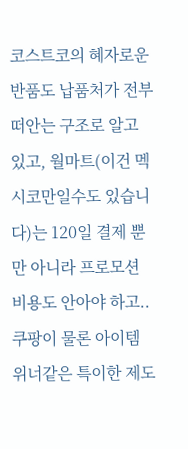코스트코의 혜자로운 반품도 납품처가 전부 떠안는 구조로 알고 있고, 월마트(이건 멕시코만일수도 있습니다)는 120일 결제 뿐만 아니라 프로모션 비용도 안아야 하고..
쿠팡이 물론 아이템 위너같은 특이한 제도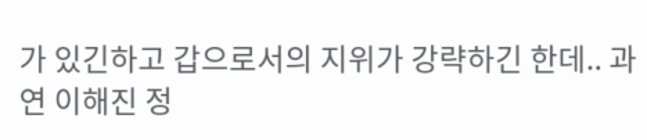가 있긴하고 갑으로서의 지위가 강략하긴 한데.. 과연 이해진 정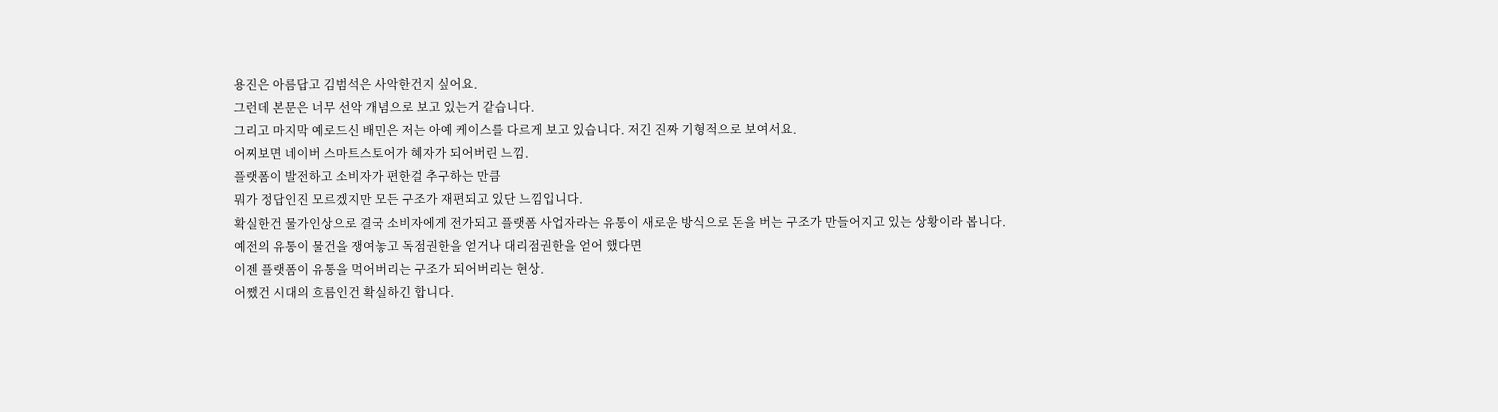용진은 아름답고 김범석은 사악한건지 싶어요.
그런데 본문은 너무 선악 개념으로 보고 있는거 같습니다.
그리고 마지막 예로드신 배민은 저는 아예 케이스를 다르게 보고 있습니다. 저긴 진짜 기형적으로 보여서요.
어찌보면 네이버 스마트스토어가 혜자가 되어버린 느낌.
플랫폼이 발전하고 소비자가 편한걸 추구하는 만큼
뭐가 정답인진 모르겠지만 모든 구조가 재편되고 있단 느낌입니다.
확실한건 물가인상으로 결국 소비자에게 전가되고 플랫폼 사업자라는 유통이 새로운 방식으로 돈을 버는 구조가 만들어지고 있는 상황이라 봅니다.
예전의 유통이 물건을 쟁여놓고 독점권한을 얻거나 대리점권한을 얻어 했다면
이젠 플랫폼이 유통을 먹어버리는 구조가 되어버리는 현상.
어쨌건 시대의 흐름인건 확실하긴 합니다.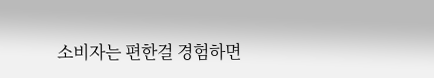소비자는 편한걸 경험하면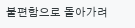불편함으로 돌아가려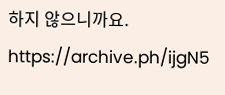하지 않으니까요.
https://archive.ph/ijgN5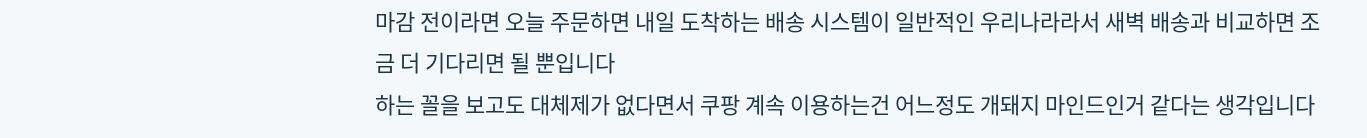마감 전이라면 오늘 주문하면 내일 도착하는 배송 시스템이 일반적인 우리나라라서 새벽 배송과 비교하면 조금 더 기다리면 될 뿐입니다
하는 꼴을 보고도 대체제가 없다면서 쿠팡 계속 이용하는건 어느정도 개돼지 마인드인거 같다는 생각입니다